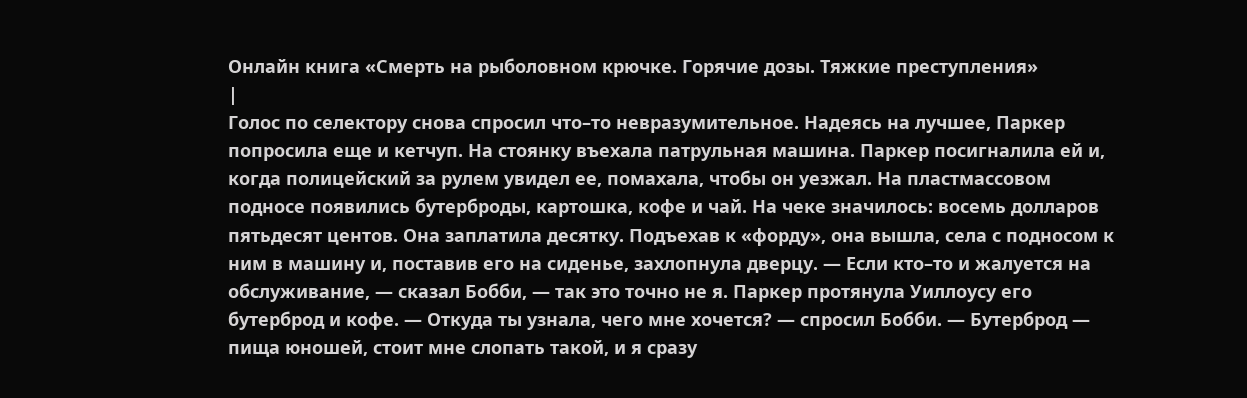Онлайн книга «Смерть на рыболовном крючке. Горячие дозы. Тяжкие преступления»
|
Голос по селектору снова спросил что–то невразумительное. Надеясь на лучшее, Паркер попросила еще и кетчуп. На стоянку въехала патрульная машина. Паркер посигналила ей и, когда полицейский за рулем увидел ее, помахала, чтобы он уезжал. На пластмассовом подносе появились бутерброды, картошка, кофе и чай. На чеке значилось: восемь долларов пятьдесят центов. Она заплатила десятку. Подъехав к «форду», она вышла, села с подносом к ним в машину и, поставив его на сиденье, захлопнула дверцу. — Если кто–то и жалуется на обслуживание, — сказал Бобби, — так это точно не я. Паркер протянула Уиллоусу его бутерброд и кофе. — Откуда ты узнала, чего мне хочется? — спросил Бобби. — Бутерброд — пища юношей, стоит мне слопать такой, и я сразу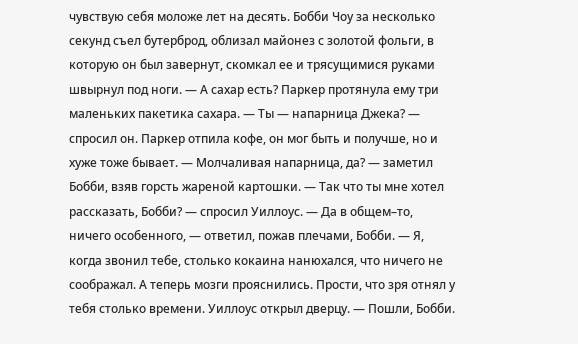чувствую себя моложе лет на десять. Бобби Чоу за несколько секунд съел бутерброд, облизал майонез с золотой фольги, в которую он был завернут, скомкал ее и трясущимися руками швырнул под ноги. — А сахар есть? Паркер протянула ему три маленьких пакетика сахара. — Ты — напарница Джека? — спросил он. Паркер отпила кофе, он мог быть и получше, но и хуже тоже бывает. — Молчаливая напарница, да? — заметил Бобби, взяв горсть жареной картошки. — Так что ты мне хотел рассказать, Бобби? — спросил Уиллоус. — Да в общем–то, ничего особенного, — ответил, пожав плечами, Бобби. — Я, когда звонил тебе, столько кокаина нанюхался, что ничего не соображал. А теперь мозги прояснились. Прости, что зря отнял у тебя столько времени. Уиллоус открыл дверцу. — Пошли, Бобби.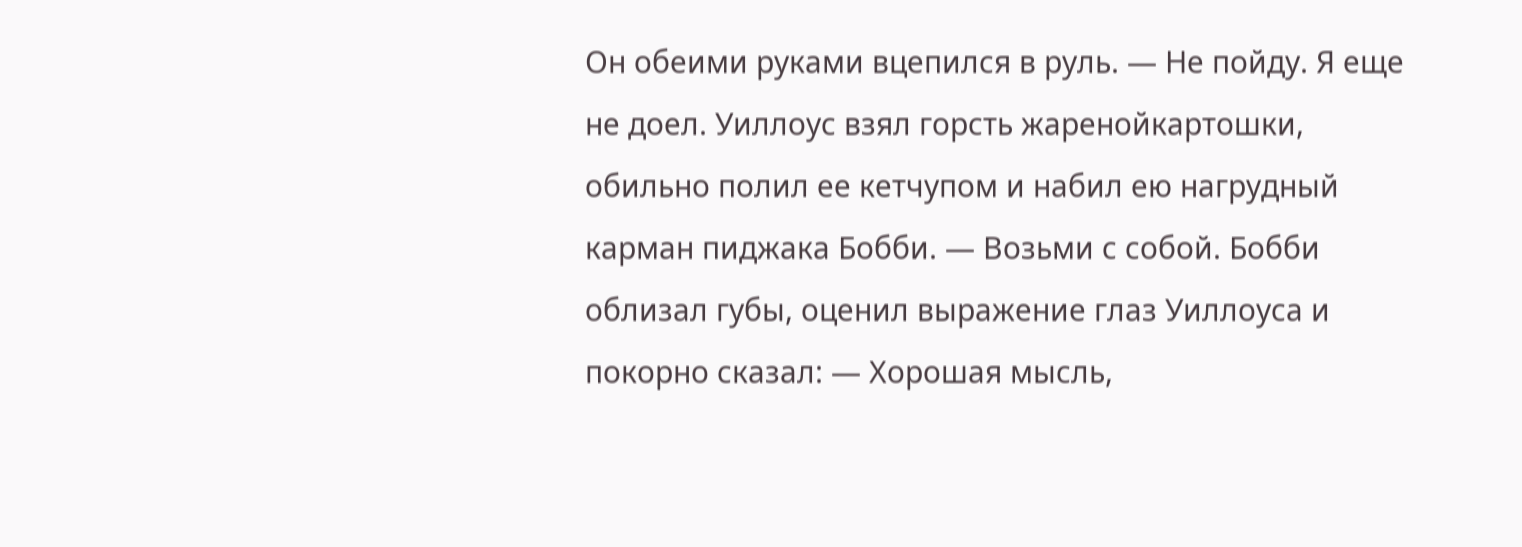Он обеими руками вцепился в руль. — Не пойду. Я еще не доел. Уиллоус взял горсть жаренойкартошки, обильно полил ее кетчупом и набил ею нагрудный карман пиджака Бобби. — Возьми с собой. Бобби облизал губы, оценил выражение глаз Уиллоуса и покорно сказал: — Хорошая мысль,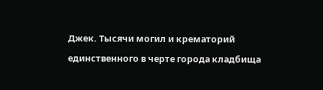Джек. Тысячи могил и крематорий единственного в черте города кладбища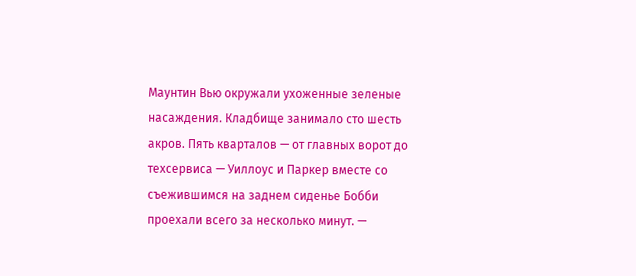Маунтин Вью окружали ухоженные зеленые насаждения. Кладбище занимало сто шесть акров. Пять кварталов — от главных ворот до техсервиса — Уиллоус и Паркер вместе со съежившимся на заднем сиденье Бобби проехали всего за несколько минут. —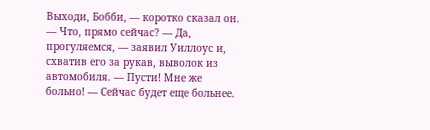Выходи, Бобби, — коротко сказал он. — Что, прямо сейчас? — Да, прогуляемся, — заявил Уиллоус и, схватив его за рукав, выволок из автомобиля. — Пусти! Мне же больно! — Сейчас будет еще больнее.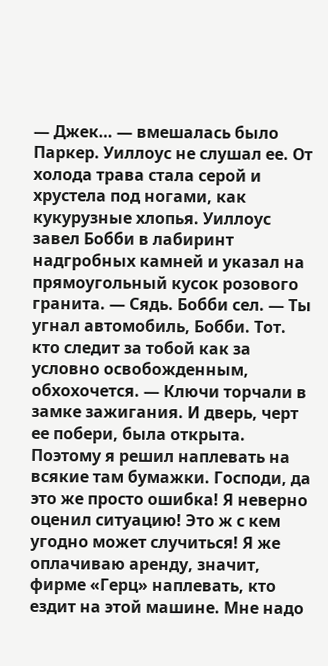— Джек… — вмешалась было Паркер. Уиллоус не слушал ее. От холода трава стала серой и хрустела под ногами, как кукурузные хлопья. Уиллоус завел Бобби в лабиринт надгробных камней и указал на прямоугольный кусок розового гранита. — Сядь. Бобби сел. — Ты угнал автомобиль, Бобби. Тот. кто следит за тобой как за условно освобожденным, обхохочется. — Ключи торчали в замке зажигания. И дверь, черт ее побери, была открыта. Поэтому я решил наплевать на всякие там бумажки. Господи, да это же просто ошибка! Я неверно оценил ситуацию! Это ж с кем угодно может случиться! Я же оплачиваю аренду, значит, фирме «Герц» наплевать, кто ездит на этой машине. Мне надо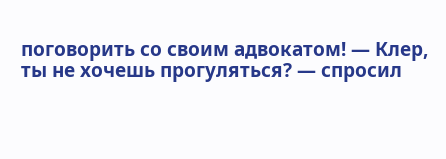поговорить со своим адвокатом! — Клер, ты не хочешь прогуляться? — спросил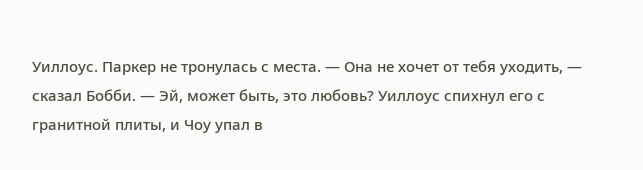Уиллоус. Паркер не тронулась с места. — Она не хочет от тебя уходить, — сказал Бобби. — Эй, может быть, это любовь? Уиллоус спихнул его с гранитной плиты, и Чоу упал в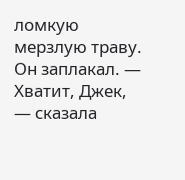ломкую мерзлую траву. Он заплакал. — Хватит, Джек, — сказала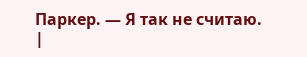Паркер. — Я так не считаю. |